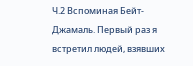Ч.2 Вспоминая Бейт-Джамаль. Первый раз я встретил людей, взявших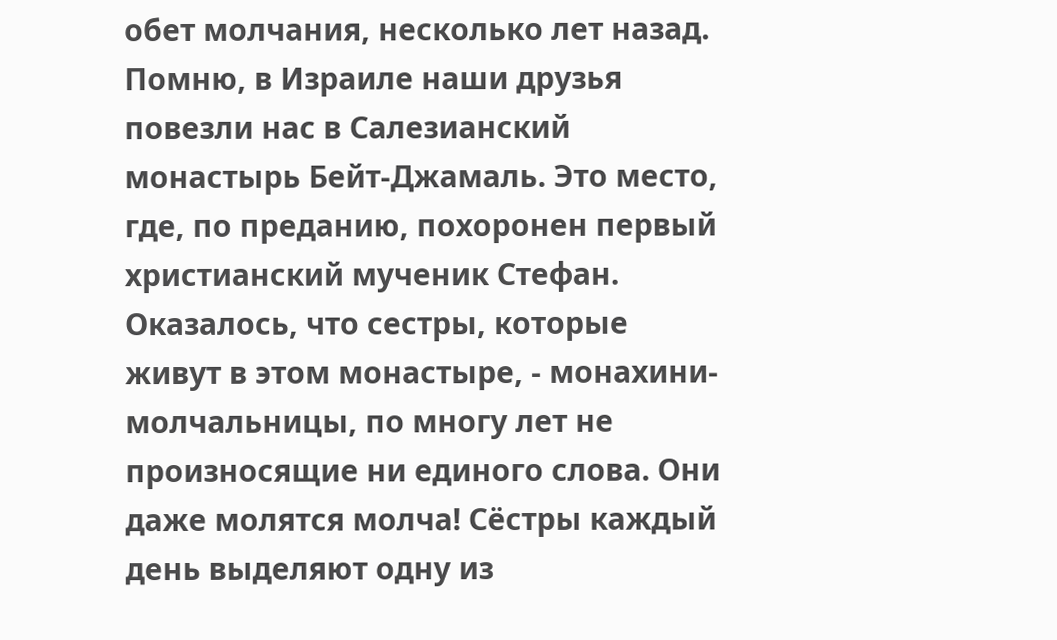обет молчания, несколько лет назад. Помню, в Израиле наши друзья повезли нас в Салезианский монастырь Бейт-Джамаль. Это место, где, по преданию, похоронен первый христианский мученик Стефан. Оказалось, что сестры, которые живут в этом монастыре, - монахини-молчальницы, по многу лет не произносящие ни единого слова. Они даже молятся молча! Сёстры каждый день выделяют одну из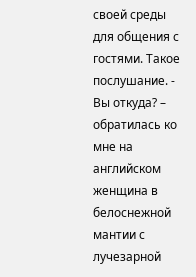своей среды для общения с гостями. Такое послушание. - Вы откуда? – обратилась ко мне на английском женщина в белоснежной мантии с лучезарной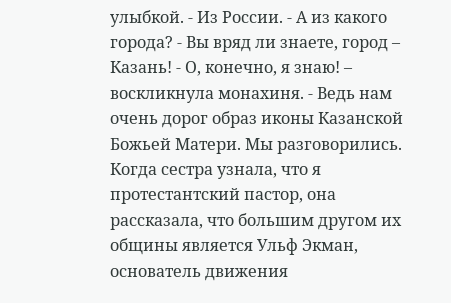улыбкой. - Из России. - А из какого города? - Вы вряд ли знаете, город – Казань! - О, конечно, я знаю! – воскликнула монахиня. - Ведь нам очень дорог образ иконы Казанской Божьей Матери. Мы разговорились. Когда сестра узнала, что я протестантский пастор, она рассказала, что большим другом их общины является Ульф Экман, основатель движения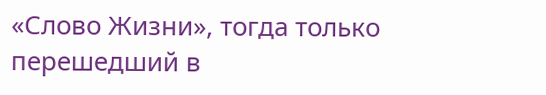«Слово Жизни», тогда только перешедший в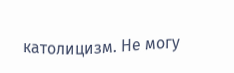католицизм. Не могу